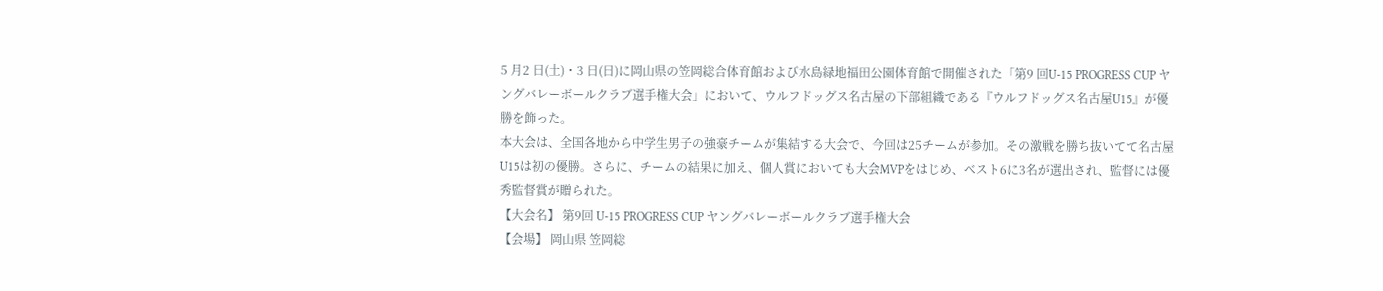5 月2 日(土)・3 日(日)に岡山県の笠岡総合体育館および水島緑地福田公園体育館で開催された「第9 回U-15 PROGRESS CUP ヤングバレーボールクラブ選手権大会」において、ウルフドッグス名古屋の下部組織である『ウルフドッグス名古屋U15』が優勝を飾った。
本大会は、全国各地から中学生男子の強豪チームが集結する大会で、今回は25チームが参加。その激戦を勝ち抜いてて名古屋U15は初の優勝。さらに、チームの結果に加え、個人賞においても大会MVPをはじめ、ベスト6に3名が選出され、監督には優秀監督賞が贈られた。
【大会名】 第9回 U-15 PROGRESS CUP ヤングバレーボールクラブ選手権大会
【会場】 岡山県 笠岡総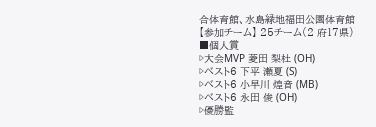合体育館、水島緑地福田公園体育館
【参加チーム】 25チーム(2 府17県)
■個人賞
▷大会MVP 菱田 梨杜 (OH)
▷ベスト6 下平 瀬夏 (S)
▷ベスト6 小早川 煌音 (MB)
▷ベスト6 永田 俊 (OH)
▷優勝監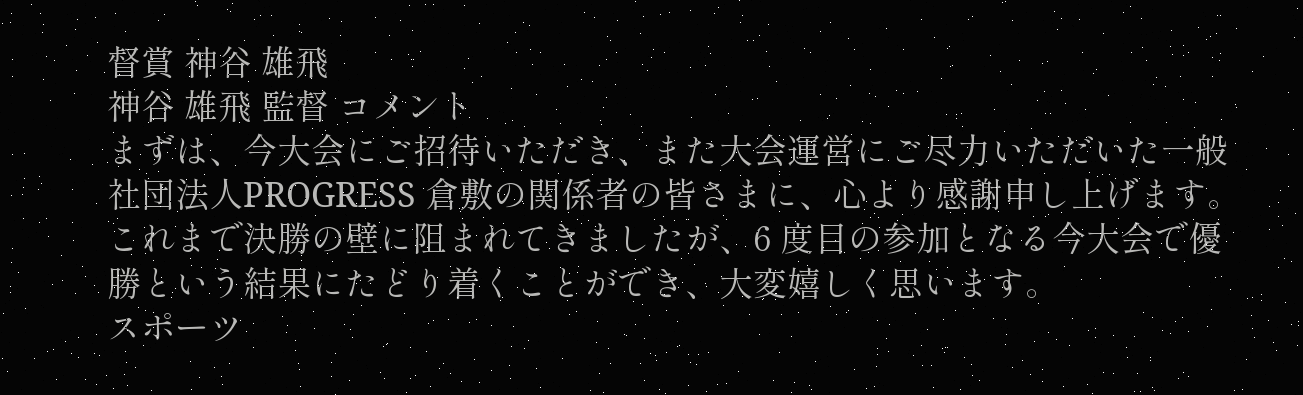督賞 神谷 雄飛
神谷 雄飛 監督 コメント
まずは、今大会にご招待いただき、また大会運営にご尽力いただいた一般社団法人PROGRESS 倉敷の関係者の皆さまに、心より感謝申し上げます。
これまで決勝の壁に阻まれてきましたが、6 度目の参加となる今大会で優勝という結果にたどり着くことができ、大変嬉しく思います。
スポーツ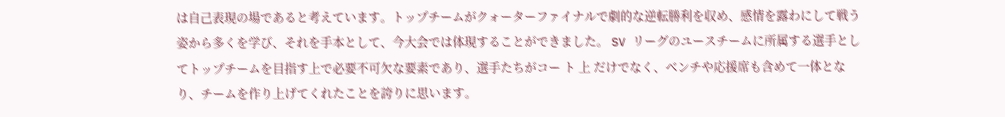は自己表現の場であると考えています。トップチームがクォーターファイナルで劇的な逆転勝利を収め、感情を露わにして戦う姿から多くを学び、それを手本として、今大会では体現することができました。 SV リーグのユースチームに所属する選手としてトップチームを目指す上で必要不可欠な要素であり、選手たちがコー ト 上 だけでなく、ベンチや応援席も含めて一体となり、チームを作り上げてくれたことを誇りに思います。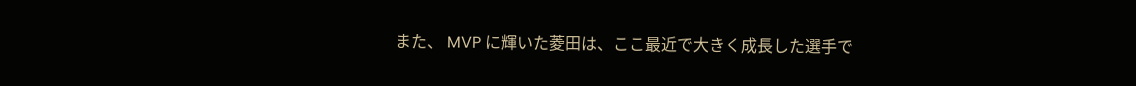また、 MVP に輝いた菱田は、ここ最近で大きく成長した選手で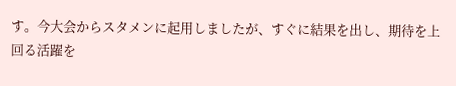す。今大会からスタメンに起用しましたが、すぐに結果を出し、期待を上回る活躍を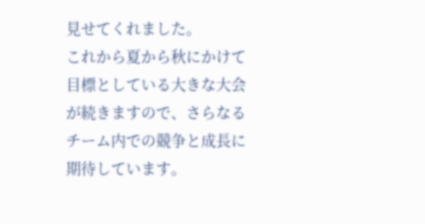見せてくれました。
これから夏から秋にかけて目標としている大きな大会が続きますので、さらなるチーム内での競争と成長に期待しています。